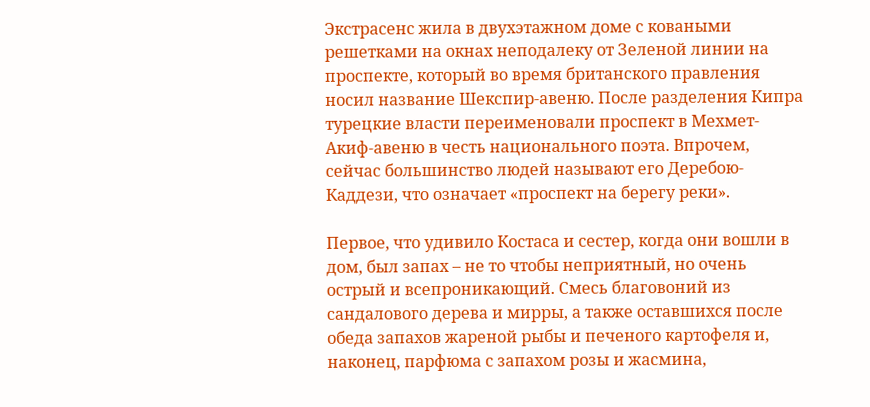Экстрасенс жила в двухэтажном доме с коваными решетками на окнах неподалеку от Зеленой линии на проспекте, который во время британского правления носил название Шекспир-авеню. После разделения Кипра турецкие власти переименовали проспект в Мехмет-Акиф-авеню в честь национального поэта. Впрочем, сейчас большинство людей называют его Деребою-Каддези, что означает «проспект на берегу реки».

Первое, что удивило Костаса и сестер, когда они вошли в дом, был запах – не то чтобы неприятный, но очень острый и всепроникающий. Смесь благовоний из сандалового дерева и мирры, а также оставшихся после обеда запахов жареной рыбы и печеного картофеля и, наконец, парфюма с запахом розы и жасмина,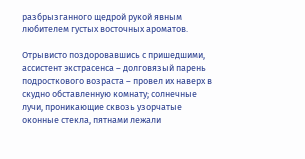разбрызганного щедрой рукой явным любителем густых восточных ароматов.

Отрывисто поздоровавшись с пришедшими, ассистент экстрасенса – долговязый парень подросткового возраста – провел их наверх в скудно обставленную комнату; солнечные лучи, проникающие сквозь узорчатые оконные стекла, пятнами лежали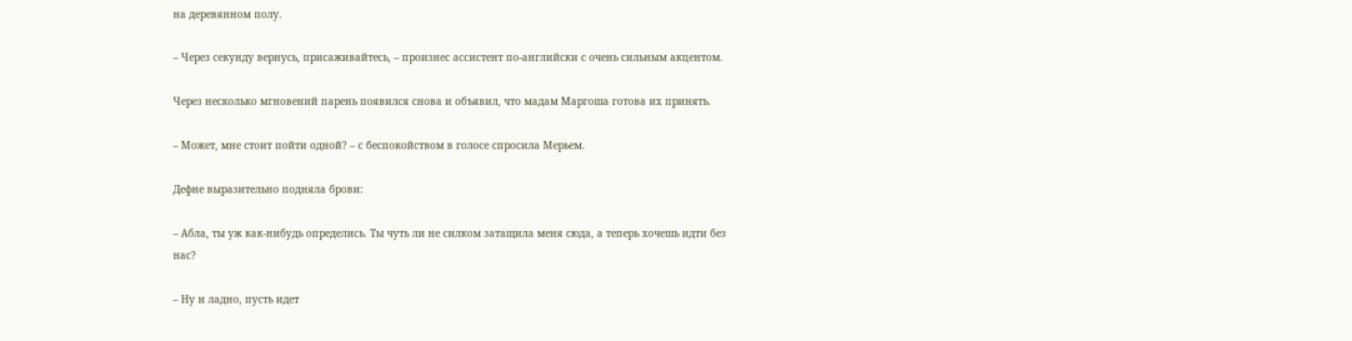на деревянном полу.

– Через секунду вернусь, присаживайтесь, – произнес ассистент по-английски с очень сильным акцентом.

Через несколько мгновений парень появился снова и объявил, что мадам Маргоша готова их принять.

– Может, мне стоит пойти одной? – с беспокойством в голосе спросила Мерьем.

Дефне выразительно подняла брови:

– Абла, ты уж как-нибудь определись. Ты чуть ли не силком затащила меня сюда, а теперь хочешь идти без нас?

– Ну и ладно, пусть идет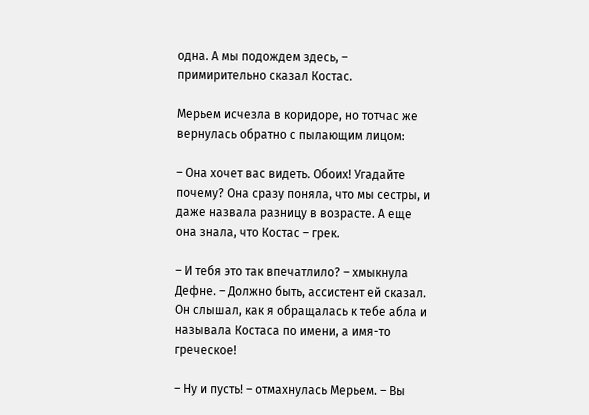одна. А мы подождем здесь, – примирительно сказал Костас.

Мерьем исчезла в коридоре, но тотчас же вернулась обратно с пылающим лицом:

– Она хочет вас видеть. Обоих! Угадайте почему? Она сразу поняла, что мы сестры, и даже назвала разницу в возрасте. А еще она знала, что Костас – грек.

– И тебя это так впечатлило? – хмыкнула Дефне. – Должно быть, ассистент ей сказал. Он слышал, как я обращалась к тебе абла и называла Костаса по имени, а имя-то греческое!

– Ну и пусть! – отмахнулась Мерьем. – Вы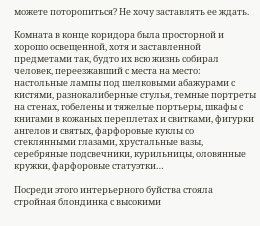можете поторопиться? Не хочу заставлять ее ждать.

Комната в конце коридора была просторной и хорошо освещенной, хотя и заставленной предметами так, будто их всю жизнь собирал человек, переезжавший с места на место: настольные лампы под шелковыми абажурами с кистями, разнокалиберные стулья, темные портреты на стенах, гобелены и тяжелые портьеры, шкафы с книгами в кожаных переплетах и свитками, фигурки ангелов и святых, фарфоровые куклы со стеклянными глазами, хрустальные вазы, серебряные подсвечники, курильницы, оловянные кружки, фарфоровые статуэтки…

Посреди этого интерьерного буйства стояла стройная блондинка с высокими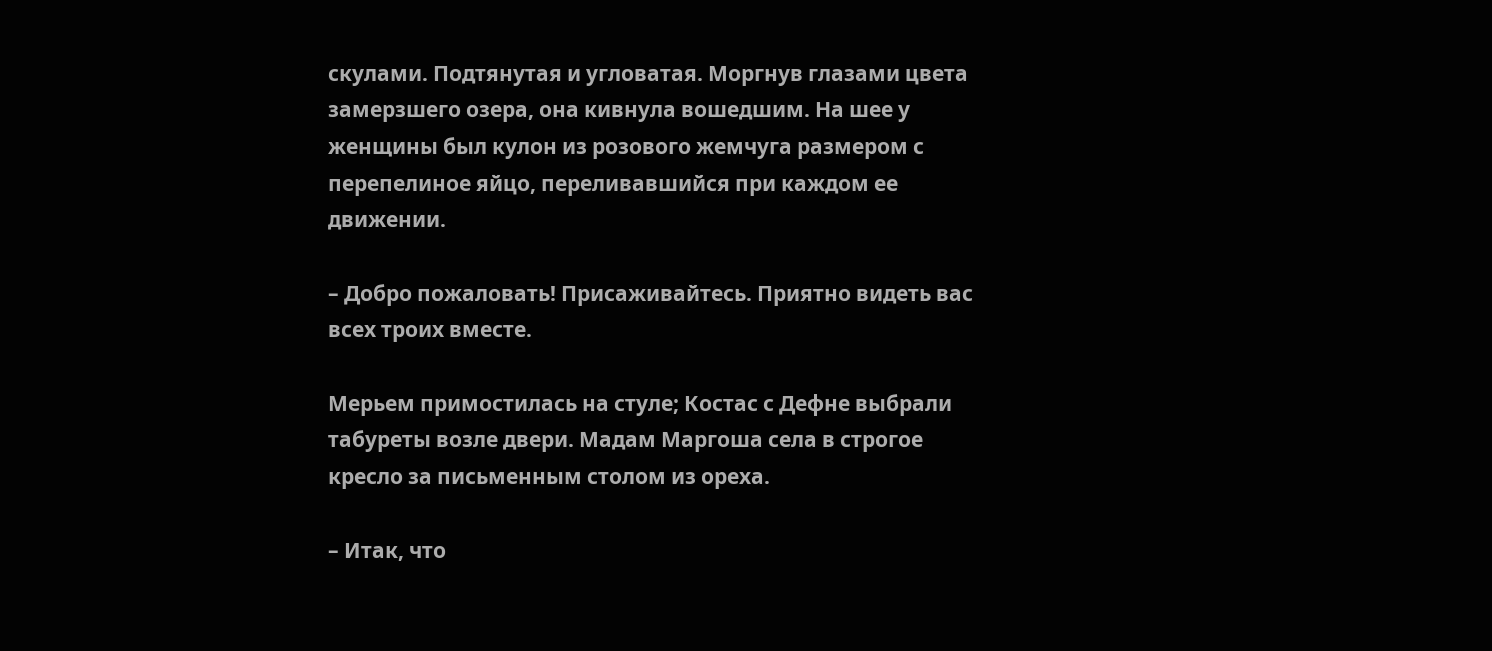скулами. Подтянутая и угловатая. Моргнув глазами цвета замерзшего озера, она кивнула вошедшим. На шее у женщины был кулон из розового жемчуга размером с перепелиное яйцо, переливавшийся при каждом ее движении.

– Добро пожаловать! Присаживайтесь. Приятно видеть вас всех троих вместе.

Мерьем примостилась на стуле; Костас с Дефне выбрали табуреты возле двери. Мадам Маргоша села в строгое кресло за письменным столом из ореха.

– Итак, что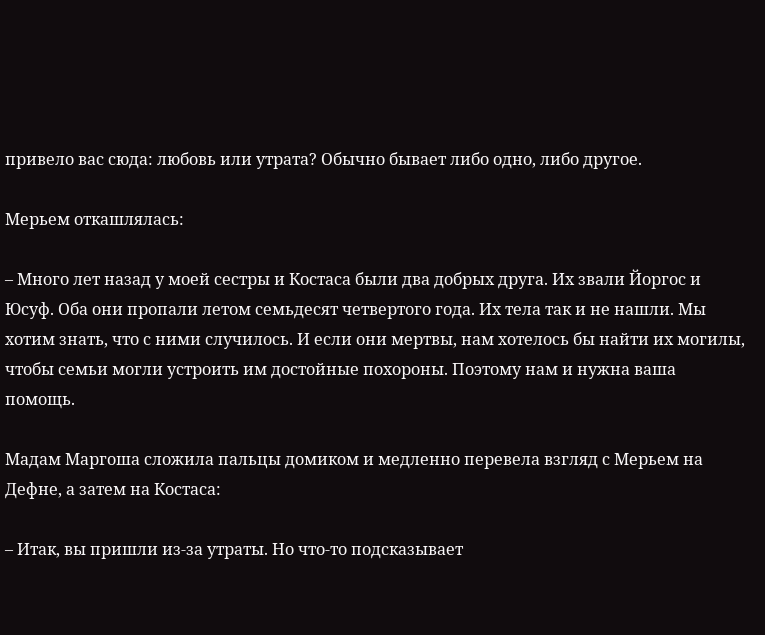привело вас сюда: любовь или утрата? Обычно бывает либо одно, либо другое.

Мерьем откашлялась:

– Много лет назад у моей сестры и Костаса были два добрых друга. Их звали Йоргос и Юсуф. Оба они пропали летом семьдесят четвертого года. Их тела так и не нашли. Мы хотим знать, что с ними случилось. И если они мертвы, нам хотелось бы найти их могилы, чтобы семьи могли устроить им достойные похороны. Поэтому нам и нужна ваша помощь.

Мадам Маргоша сложила пальцы домиком и медленно перевела взгляд с Мерьем на Дефне, а затем на Костаса:

– Итак, вы пришли из-за утраты. Но что-то подсказывает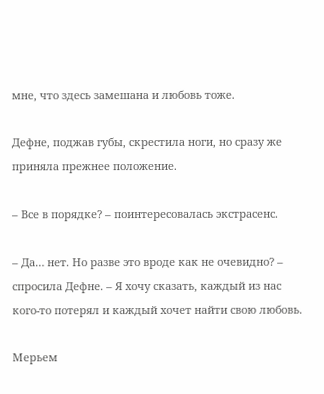мне, что здесь замешана и любовь тоже.

Дефне, поджав губы, скрестила ноги, но сразу же приняла прежнее положение.

– Все в порядке? – поинтересовалась экстрасенс.

– Да… нет. Но разве это вроде как не очевидно? – спросила Дефне. – Я хочу сказать, каждый из нас кого-то потерял и каждый хочет найти свою любовь.

Мерьем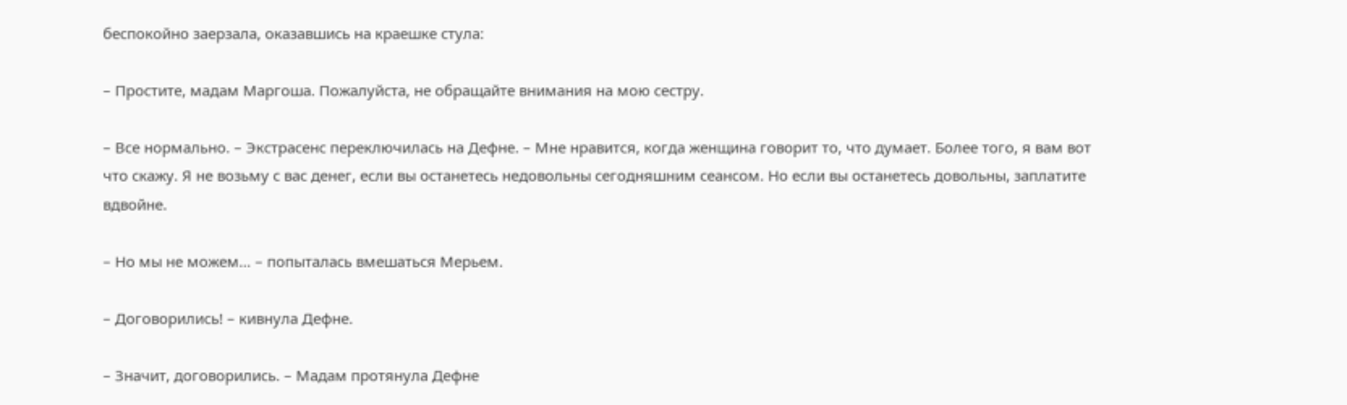беспокойно заерзала, оказавшись на краешке стула:

– Простите, мадам Маргоша. Пожалуйста, не обращайте внимания на мою сестру.

– Все нормально. – Экстрасенс переключилась на Дефне. – Мне нравится, когда женщина говорит то, что думает. Более того, я вам вот что скажу. Я не возьму с вас денег, если вы останетесь недовольны сегодняшним сеансом. Но если вы останетесь довольны, заплатите вдвойне.

– Но мы не можем… – попыталась вмешаться Мерьем.

– Договорились! – кивнула Дефне.

– Значит, договорились. – Мадам протянула Дефне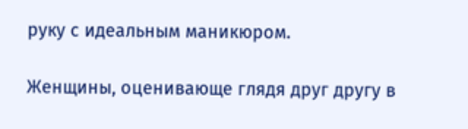руку с идеальным маникюром.

Женщины, оценивающе глядя друг другу в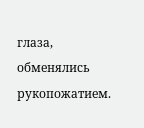глаза, обменялись рукопожатием.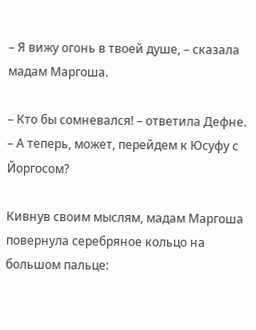– Я вижу огонь в твоей душе, – сказала мадам Маргоша.

– Кто бы сомневался! – ответила Дефне. – А теперь, может, перейдем к Юсуфу с Йоргосом?

Кивнув своим мыслям, мадам Маргоша повернула серебряное кольцо на большом пальце: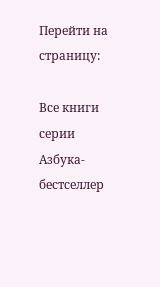Перейти на страницу:

Все книги серии Азбука-бестселлер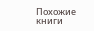Похожие книги